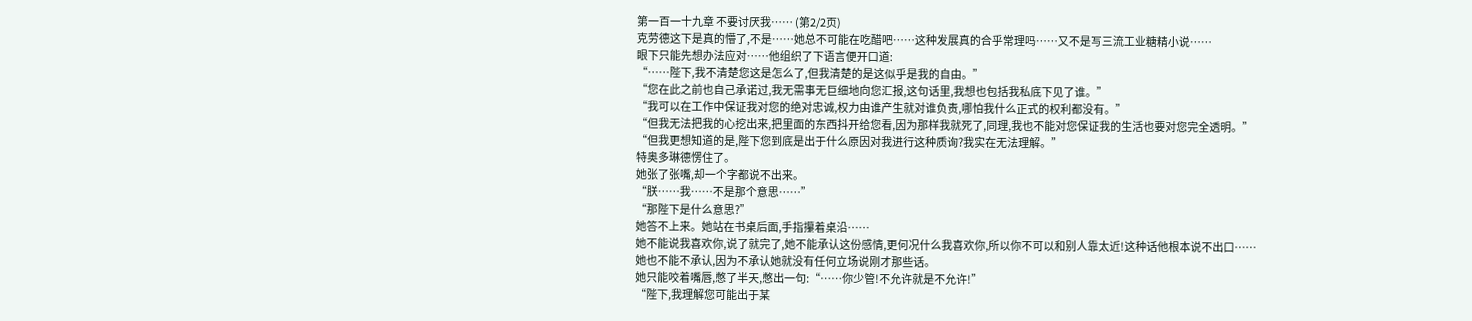第一百一十九章 不要讨厌我…… (第2/2页)
克劳德这下是真的懵了,不是……她总不可能在吃醋吧……这种发展真的合乎常理吗……又不是写三流工业糖精小说……
眼下只能先想办法应对……他组织了下语言便开口道:
“……陛下,我不清楚您这是怎么了,但我清楚的是这似乎是我的自由。”
“您在此之前也自己承诺过,我无需事无巨细地向您汇报,这句话里,我想也包括我私底下见了谁。”
“我可以在工作中保证我对您的绝对忠诚,权力由谁产生就对谁负责,哪怕我什么正式的权利都没有。”
“但我无法把我的心挖出来,把里面的东西抖开给您看,因为那样我就死了,同理,我也不能对您保证我的生活也要对您完全透明。”
“但我更想知道的是,陛下您到底是出于什么原因对我进行这种质询?我实在无法理解。”
特奥多琳德愣住了。
她张了张嘴,却一个字都说不出来。
“朕……我……不是那个意思……”
“那陛下是什么意思?”
她答不上来。她站在书桌后面,手指攥着桌沿……
她不能说我喜欢你,说了就完了,她不能承认这份感情,更何况什么我喜欢你,所以你不可以和别人靠太近!这种话他根本说不出口……
她也不能不承认,因为不承认她就没有任何立场说刚才那些话。
她只能咬着嘴唇,憋了半天,憋出一句:“……你少管!不允许就是不允许!”
“陛下,我理解您可能出于某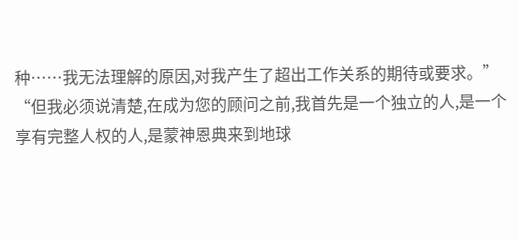种……我无法理解的原因,对我产生了超出工作关系的期待或要求。”
“但我必须说清楚,在成为您的顾问之前,我首先是一个独立的人,是一个享有完整人权的人,是蒙神恩典来到地球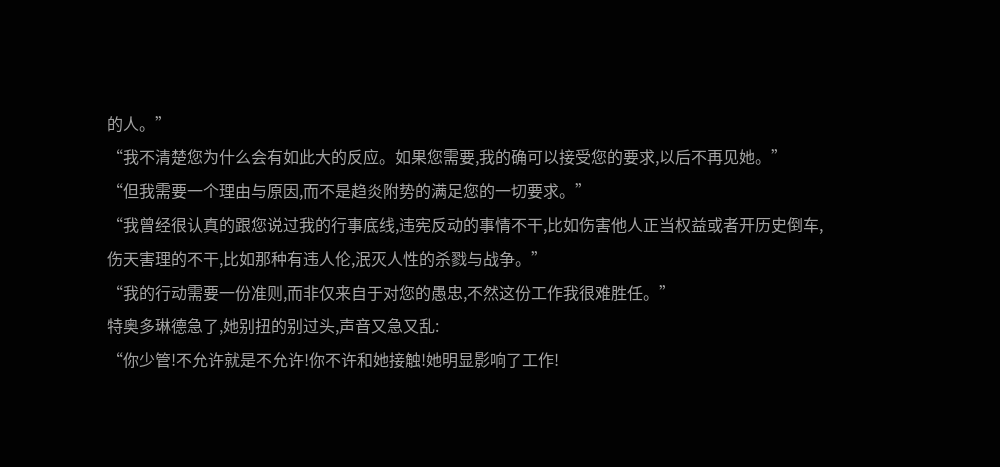的人。”
“我不清楚您为什么会有如此大的反应。如果您需要,我的确可以接受您的要求,以后不再见她。”
“但我需要一个理由与原因,而不是趋炎附势的满足您的一切要求。”
“我曾经很认真的跟您说过我的行事底线,违宪反动的事情不干,比如伤害他人正当权益或者开历史倒车,伤天害理的不干,比如那种有违人伦,泯灭人性的杀戮与战争。”
“我的行动需要一份准则,而非仅来自于对您的愚忠,不然这份工作我很难胜任。”
特奥多琳德急了,她别扭的别过头,声音又急又乱:
“你少管!不允许就是不允许!你不许和她接触!她明显影响了工作!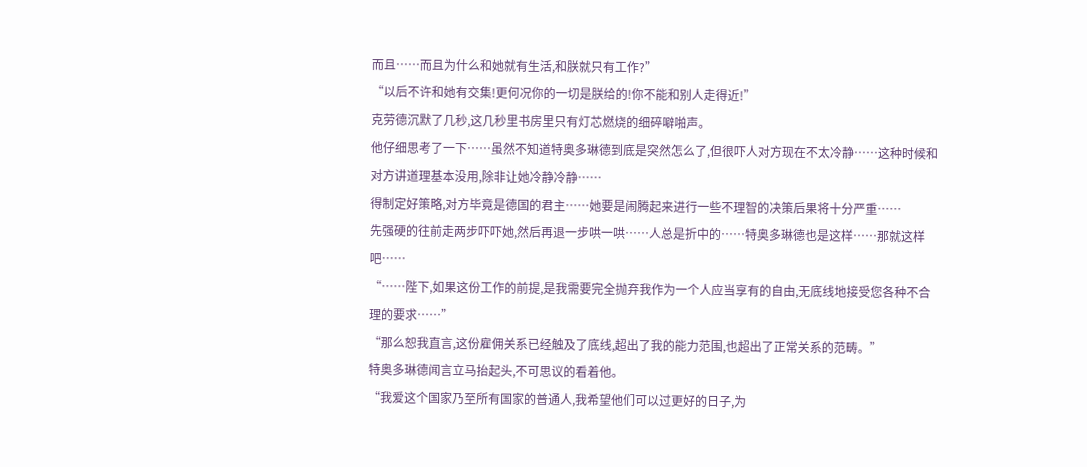而且……而且为什么和她就有生活,和朕就只有工作?”
“以后不许和她有交集!更何况你的一切是朕给的!你不能和别人走得近!”
克劳德沉默了几秒,这几秒里书房里只有灯芯燃烧的细碎噼啪声。
他仔细思考了一下……虽然不知道特奥多琳德到底是突然怎么了,但很吓人对方现在不太冷静……这种时候和对方讲道理基本没用,除非让她冷静冷静……
得制定好策略,对方毕竟是德国的君主……她要是闹腾起来进行一些不理智的决策后果将十分严重……
先强硬的往前走两步吓吓她,然后再退一步哄一哄……人总是折中的……特奥多琳德也是这样……那就这样吧……
“……陛下,如果这份工作的前提,是我需要完全抛弃我作为一个人应当享有的自由,无底线地接受您各种不合理的要求……”
“那么恕我直言,这份雇佣关系已经触及了底线,超出了我的能力范围,也超出了正常关系的范畴。”
特奥多琳德闻言立马抬起头,不可思议的看着他。
“我爱这个国家乃至所有国家的普通人,我希望他们可以过更好的日子,为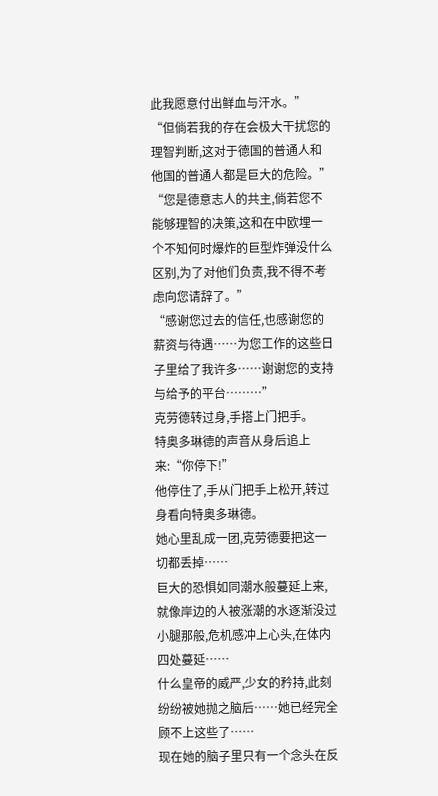此我愿意付出鲜血与汗水。”
“但倘若我的存在会极大干扰您的理智判断,这对于德国的普通人和他国的普通人都是巨大的危险。”
“您是德意志人的共主,倘若您不能够理智的决策,这和在中欧埋一个不知何时爆炸的巨型炸弹没什么区别,为了对他们负责,我不得不考虑向您请辞了。”
“感谢您过去的信任,也感谢您的薪资与待遇……为您工作的这些日子里给了我许多……谢谢您的支持与给予的平台………”
克劳德转过身,手搭上门把手。
特奥多琳德的声音从身后追上来:“你停下!”
他停住了,手从门把手上松开,转过身看向特奥多琳德。
她心里乱成一团,克劳德要把这一切都丢掉……
巨大的恐惧如同潮水般蔓延上来,就像岸边的人被涨潮的水逐渐没过小腿那般,危机感冲上心头,在体内四处蔓延……
什么皇帝的威严,少女的矜持,此刻纷纷被她抛之脑后……她已经完全顾不上这些了……
现在她的脑子里只有一个念头在反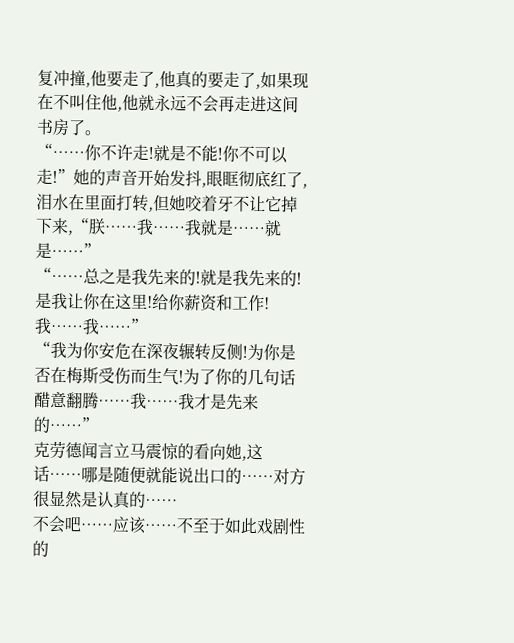复冲撞,他要走了,他真的要走了,如果现在不叫住他,他就永远不会再走进这间书房了。
“……你不许走!就是不能!你不可以走!”她的声音开始发抖,眼眶彻底红了,泪水在里面打转,但她咬着牙不让它掉下来,“朕……我……我就是……就是……”
“……总之是我先来的!就是我先来的!是我让你在这里!给你薪资和工作!我……我……”
“我为你安危在深夜辗转反侧!为你是否在梅斯受伤而生气!为了你的几句话醋意翻腾……我……我才是先来的……”
克劳德闻言立马震惊的看向她,这话……哪是随便就能说出口的……对方很显然是认真的……
不会吧……应该……不至于如此戏剧性的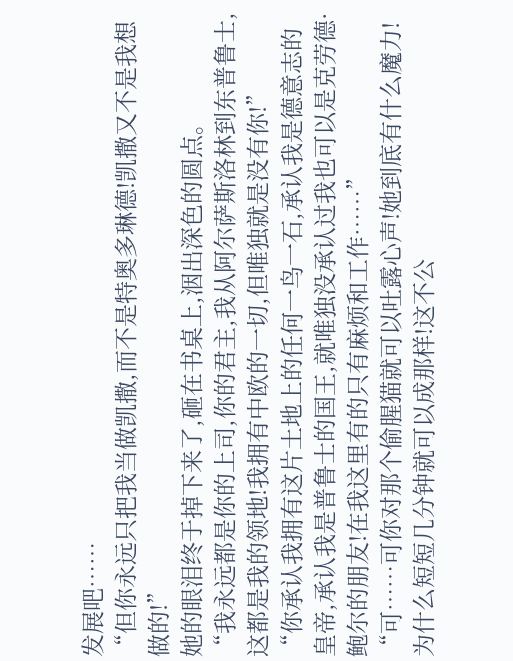发展吧……
“但你永远只把我当做凯撒,而不是特奥多琳德!凯撒又不是我想做的!”
她的眼泪终于掉下来了,砸在书桌上,洇出深色的圆点。
“我永远都是你的上司,你的君主,我从阿尔萨斯洛林到东普鲁士,这都是我的领地!我拥有中欧的一切,但唯独就是没有你!”
“你承认我拥有这片土地上的任何一鸟一石,承认我是德意志的皇帝,承认我是普鲁士的国王,就唯独没承认过我也可以是克劳德·鲍尔的朋友!在我这里有的只有麻烦和工作……”
“可……可你对那个偷腥猫就可以吐露心声!她到底有什么魔力!为什么短短几分钟就可以成那样!这不公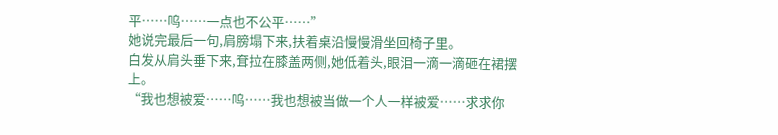平……呜……一点也不公平……”
她说完最后一句,肩膀塌下来,扶着桌沿慢慢滑坐回椅子里。
白发从肩头垂下来,耷拉在膝盖两侧,她低着头,眼泪一滴一滴砸在裙摆上。
“我也想被爱……呜……我也想被当做一个人一样被爱……求求你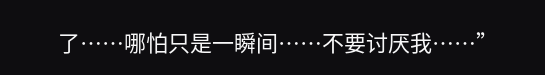了……哪怕只是一瞬间……不要讨厌我……”